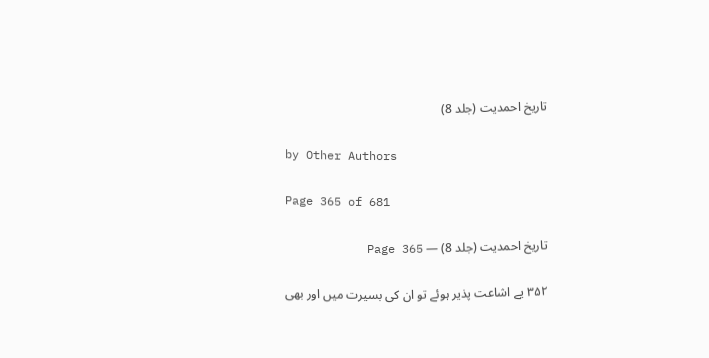تاریخ احمدیت (جلد 8)

by Other Authors

Page 365 of 681

تاریخ احمدیت (جلد 8) — Page 365

۳۵۲ یے اشاعت پذیر ہوئے تو ان کی بسیرت میں اور بھی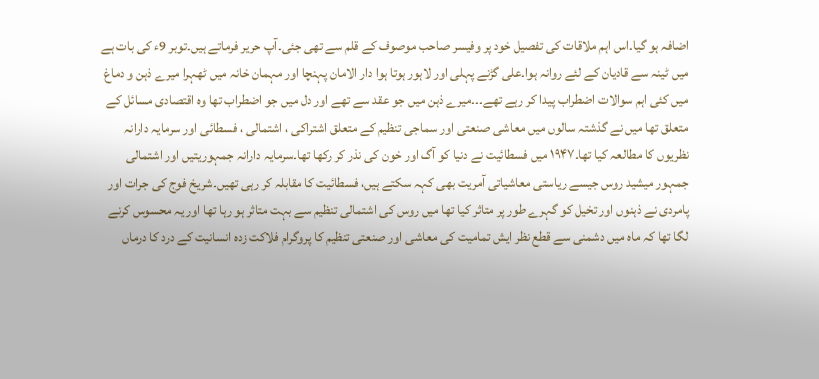اضافہ ہو گیا۔اس اہم ملاقات کی تفصیل خود پر وفیسر صاحب موصوف کے قلم سے تھی جئی۔آپ حریر فرماتے ہیں۔توبر 9ء کی بات ہے میں ٹینہ سے قادیان کے لئے روانہ ہوا۔علی گڑنے پہلی اور لاہور ہوتا ہوا دار الامان پہنچا اور مہمان خانہ میں ٹھہرا میرے ذہن و دماغ میں کئی اہم سوالات اضطراب پیدا کر رہے تھے۔۔۔میرے ذہن میں جو عقد سے تھے اور دل میں جو اضطراب تھا وہ اقتصادی مسائل کے متعلق تھا میں نے گذشتہ سالوں میں معاشی صنعتی اور سماجی تنظیم کے متعلق اشتراکی ، اشتمالی ، فسطائی اور سرمایہ دارانہ نظریوں کا مطالعہ کیا تھا۔۱۹۴۷ میں فسطائیت نے دنیا کو آگ اور خون کی نذر کر رکھا تھا۔سرمایہ دارانہ جمہوریتیں اور اشتمالی جمہور میشید روس جیسے ریاستی معاشیاتی آمریت بھی کہہ سکتے ہیں، فسطائیت کا مقابلہ کر رہی تھیں۔شریخ فوج کی جرات اور پامردی نے ذہنوں اور تخیل کو گہرے طور پر متاثر کیا تھا میں روس کی اشتمالی تنظیم سے بہت متاثر ہو رہا تھا اور یہ محسوس کرنے لگا تھا کہ ماہ میں دشمنی سے قطع نظر ایش تمامیت کی معاشی اور صنعتی تنظیم کا پروگرام فلاکت زدہ انسانیت کے درد کا درماں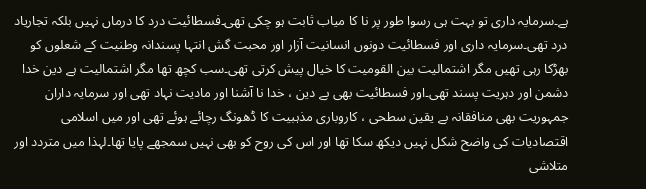ہے۔سرمایہ داری تو بہت ہی رسوا طور پر نا کا میاب ثابت ہو چکی تھی۔فسطائیت درد کا درماں نہیں بلکہ تجاریاد درد تھی۔سرمایہ داری اور فسطائیت دونوں انسانیت آزار اور محبت گش انتہا پسندانہ وطنیت کے شعلوں کو بھڑکا رہی تھیں مگر اشتمالیت بین القومیت کا خیال پیش کرتی تھی۔سب کچھ تھا مگر اشتمالیت ہے دین خدا دشمن اور دہریت پسند تھی۔اور فسطائیت بھی بے دین ، خدا نا آشنا اور مادیت نہاد تھی اور سرمایہ داران جمہوریت بھی منافقانہ بے یقین سطحی ، کاروباری مذہبیت کا ڈھونگ رچائے ہوئے تھی اور میں اسلامی اقتصادیات کی واضح شکل نہیں دیکھ سکا تھا اور اس کی روح کو بھی نہیں سمجھے پایا تھا۔لہذا میں متردد اور متلاشی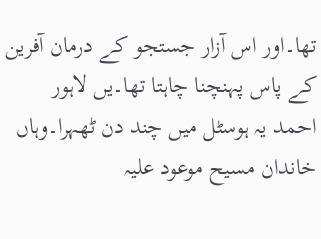تھا۔اور اس آزار جستجو کے درمان آفرین کے پاس پہنچنا چاہتا تھا۔یں لاہور احمد یہ ہوسٹل میں چند دن ٹھہرا۔وہاں خاندان مسیح موعود علیہ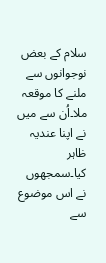سلام کے بعض نوجوانوں سے ملنے کا موقعہ ملا۔اُن سے میں نے اپنا عندیہ ظاہر کیا۔سمجھوں نے اس موضوع سے